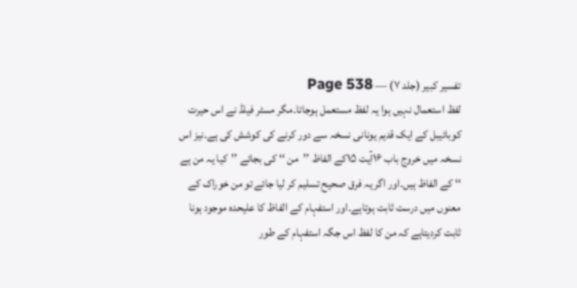تفسیر کبیر (جلد ۷) — Page 538
لفظ استعمال نہیں ہوا یہ لفظ مستعمل ہوجاتا۔مگر مسٹر فیلڈ نے اس حیرت کوبائیبل کے ایک قدیم یونانی نسخہ سے دور کرنے کی کوشش کی ہے۔نیز اس نسخہ میں خروج باب ۱۶آیت ۱۵کے الفاظ ’’من ‘‘ کی بجائے ’’کیا یہ من ہے ‘‘ کے الفاظ ہیں۔اور اگر یہ فرق صحیح تسلیم کر لیا جائے تو من خوراک کے معنوں میں درست ثابت ہوتاہے۔اور استفہام کے الفاظ کا علیحدہ موجود ہونا ثابت کردیتاہے کہ من کا لفظ اس جگہ استفہام کے طور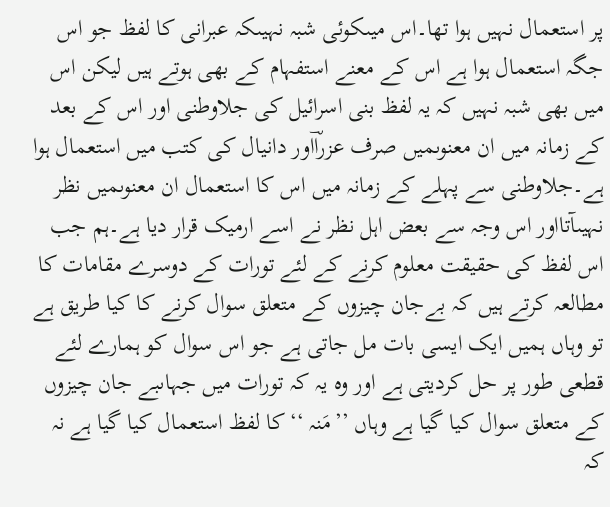پر استعمال نہیں ہوا تھا۔اس میںکوئی شبہ نہیںکہ عبرانی کا لفظ جو اس جگہ استعمال ہوا ہے اس کے معنے استفہام کے بھی ہوتے ہیں لیکن اس میں بھی شبہ نہیں کہ یہ لفظ بنی اسرائیل کی جلاوطنی اور اس کے بعد کے زمانہ میں ان معنوںمیں صرف عزراؔاور دانیال کی کتب میں استعمال ہوا ہے۔جلاوطنی سے پہلے کے زمانہ میں اس کا استعمال ان معنوںمیں نظر نہیںآتااور اس وجہ سے بعض اہل نظر نے اسے ارمیک قرار دیا ہے۔ہم جب اس لفظ کی حقیقت معلوم کرنے کے لئے تورات کے دوسرے مقامات کا مطالعہ کرتے ہیں کہ بےجان چیزوں کے متعلق سوال کرنے کا کیا طریق ہے تو وہاں ہمیں ایک ایسی بات مل جاتی ہے جو اس سوال کو ہمارے لئے قطعی طور پر حل کردیتی ہے اور وہ یہ کہ تورات میں جہاںبے جان چیزوں کے متعلق سوال کیا گیا ہے وہاں ’’مَنہ ‘‘ کا لفظ استعمال کیا گیا ہے نہ کہ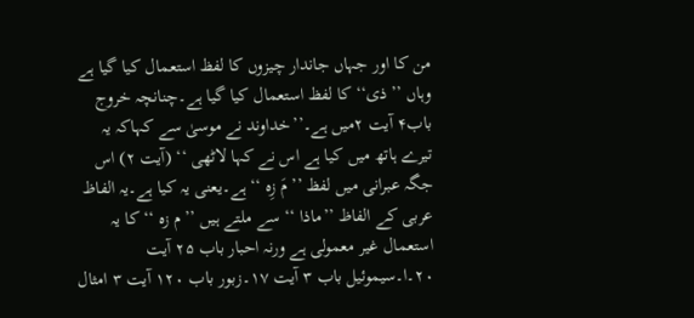من کا اور جہاں جاندار چیزوں کا لفظ استعمال کیا گیا ہے وہاں ’’ذی‘‘ کا لفظ استعمال کیا گیا ہے۔چنانچہ خروج باب۴ آیت ۲میں ہے۔’’خداوند نے موسیٰ سے کہاکہ یہ تیرے ہاتھ میں کیا ہے اس نے کہا لاٹھی ‘‘ (آیت ۲) اس جگہ عبرانی میں لفظ ’’مَ زِہ ‘‘ ہے۔یعنی یہ کیا ہے۔یہ الفاظ عربی کے الفاظ ’’ماذا ‘‘ سے ملتے ہیں ’’م زہ ‘‘ کا یہ استعمال غیر معمولی ہے ورنہ احبار باب ۲۵ آیت ۲۰۔ا۔سیموئیل باب ۳ آیت ۱۷۔زبور باب ۱۲۰ آیت ۳ امثال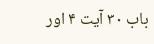باب ۳۰ آیت ۴ اور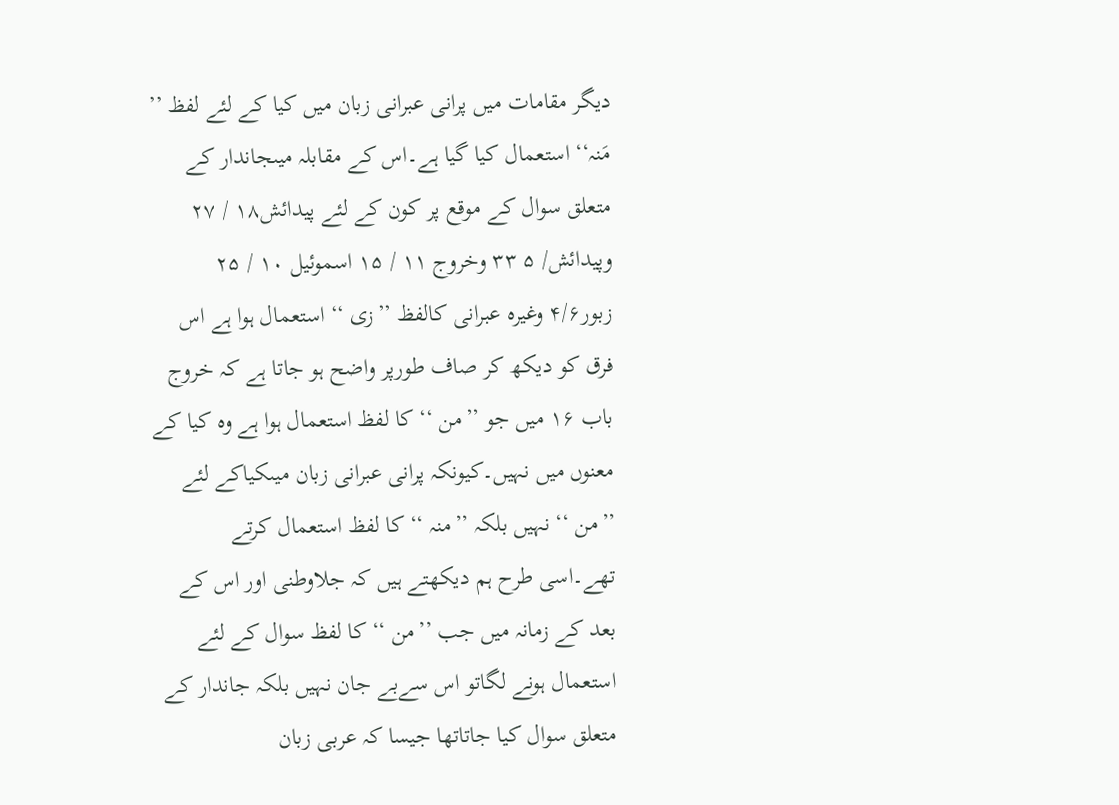دیگر مقامات میں پرانی عبرانی زبان میں کیا کے لئے لفظ ’’ مَنہ‘‘ استعمال کیا گیا ہے۔اس کے مقابلہ میںجاندار کے متعلق سوال کے موقع پر کون کے لئے پیدائش۱۸ / ۲۷ وپیدائش/ ۵ ۳۳ وخروج ۱۱ / ۱۵ اسموئیل ۱۰ / ۲۵ زبور۴/۶ وغیرہ عبرانی کالفظ ’’زی ‘‘ استعمال ہوا ہے اس فرق کو دیکھ کر صاف طورپر واضح ہو جاتا ہے کہ خروج باب ۱۶ میں جو ’’من ‘‘ کا لفظ استعمال ہوا ہے وہ کیا کے معنوں میں نہیں۔کیونکہ پرانی عبرانی زبان میںکیاکے لئے ’’من ‘‘ نہیں بلکہ ’’منہ ‘‘ کا لفظ استعمال کرتے تھے۔اسی طرح ہم دیکھتے ہیں کہ جلاوطنی اور اس کے بعد کے زمانہ میں جب ’’من ‘‘ کا لفظ سوال کے لئے استعمال ہونے لگاتو اس سےبے جان نہیں بلکہ جاندار کے متعلق سوال کیا جاتاتھا جیسا کہ عربی زبان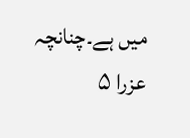میں ہے۔چنانچہ عزرا ۵